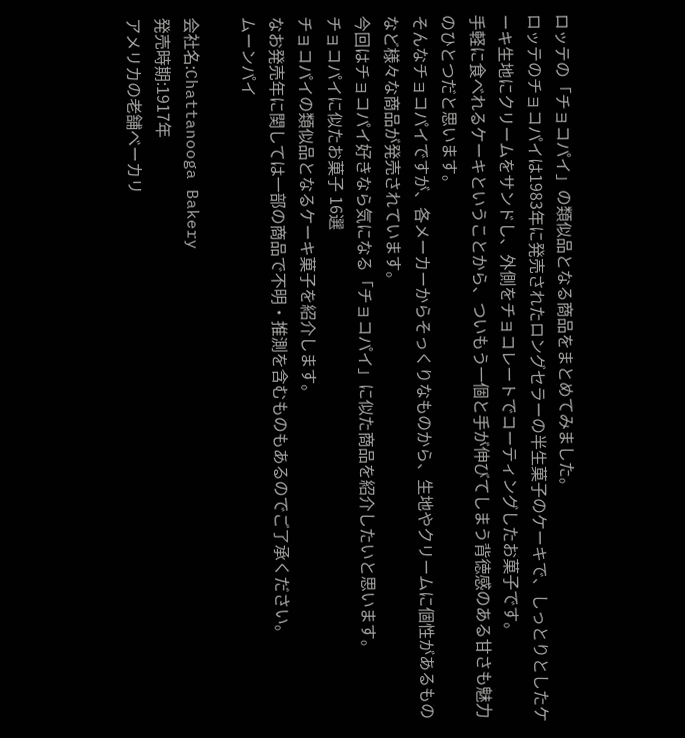ロッテの「チョコパイ」の類似品となる商品をまとめてみました。
ロッテのチョコパイは1983年に発売されたロングセラーの半生菓子のケーキで、しっとりとしたケーキ生地にクリームをサンドし、外側をチョコレートでコーティングしたお菓子です。
手軽に食べれるケーキということから、ついもう一個と手が伸びてしまう背徳感のある甘さも魅力のひとつだと思います。
そんなチョコパイですが、各メーカーからそっくりなものから、生地やクリームに個性があるものなど様々な商品が発売されています。
今回はチョコパイ好きなら気になる「チョコパイ」に似た商品を紹介したいと思います。
チョコパイに似たお菓子 16選
チョコパイの類似品となるケーキ菓子を紹介します。
なお発売年に関しては一部の商品で不明・推測を含むものもあるのでご了承ください。
ムーンパイ

会社名:Chattanooga Bakery
発売時期:1917年
アメリカの老舗ベーカリ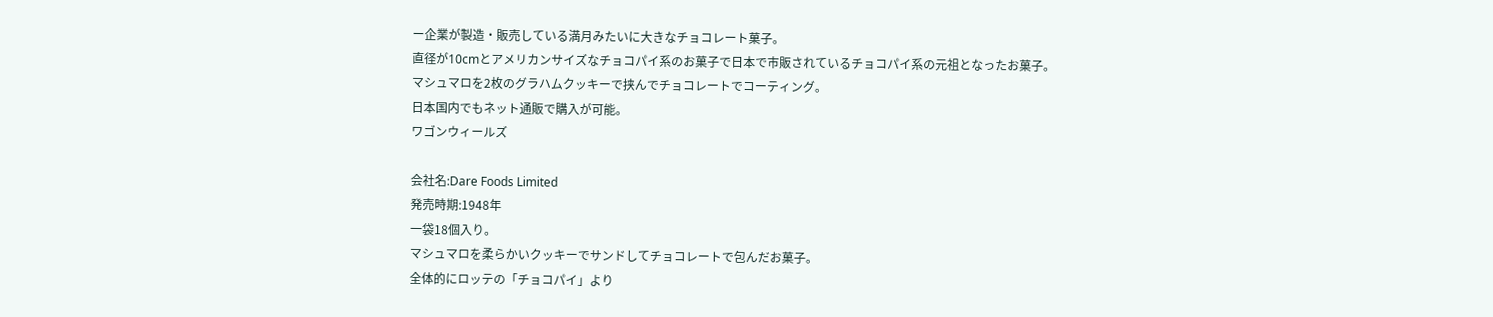ー企業が製造・販売している満月みたいに大きなチョコレート菓子。
直径が10cmとアメリカンサイズなチョコパイ系のお菓子で日本で市販されているチョコパイ系の元祖となったお菓子。
マシュマロを2枚のグラハムクッキーで挟んでチョコレートでコーティング。
日本国内でもネット通販で購入が可能。
ワゴンウィールズ

会社名:Dare Foods Limited
発売時期:1948年
一袋18個入り。
マシュマロを柔らかいクッキーでサンドしてチョコレートで包んだお菓子。
全体的にロッテの「チョコパイ」より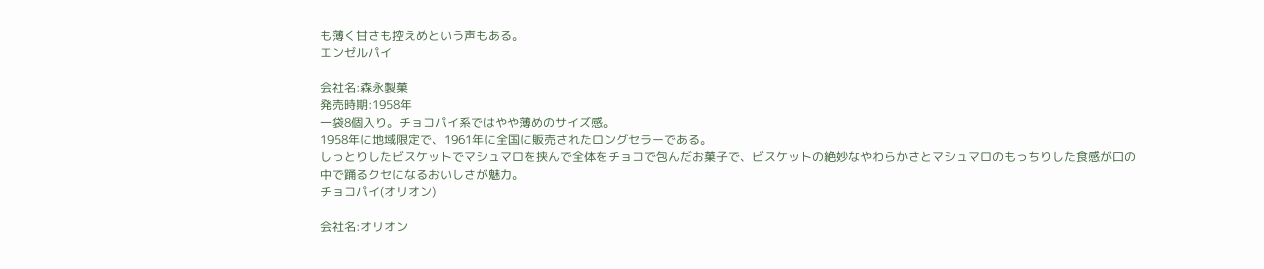も薄く甘さも控えめという声もある。
エンゼルパイ

会社名:森永製菓
発売時期:1958年
一袋8個入り。チョコパイ系ではやや薄めのサイズ感。
1958年に地域限定で、1961年に全国に販売されたロングセラーである。
しっとりしたビスケットでマシュマロを挟んで全体をチョコで包んだお菓子で、ビスケットの絶妙なやわらかさとマシュマロのもっちりした食感が口の中で踊るクセになるおいしさが魅力。
チョコパイ(オリオン)

会社名:オリオン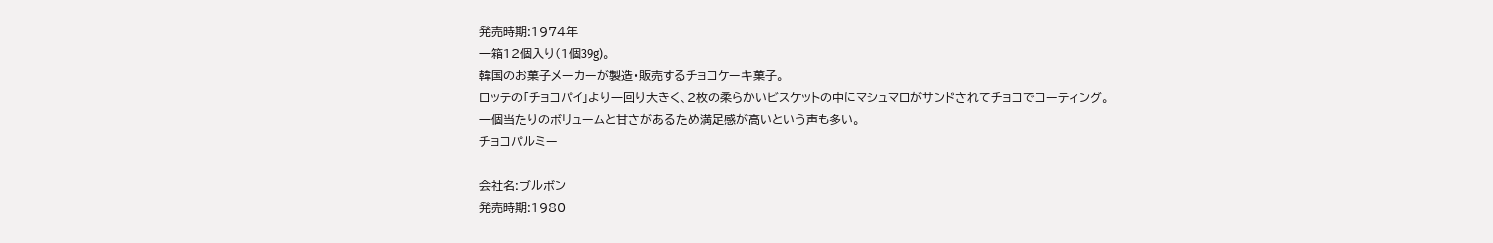発売時期:1974年
一箱12個入り(1個39g)。
韓国のお菓子メーカーが製造・販売するチョコケーキ菓子。
ロッテの「チョコパイ」より一回り大きく、2枚の柔らかいビスケットの中にマシュマロがサンドされてチョコでコーティング。
一個当たりのボリュームと甘さがあるため満足感が高いという声も多い。
チョコパルミー

会社名:ブルボン
発売時期:1980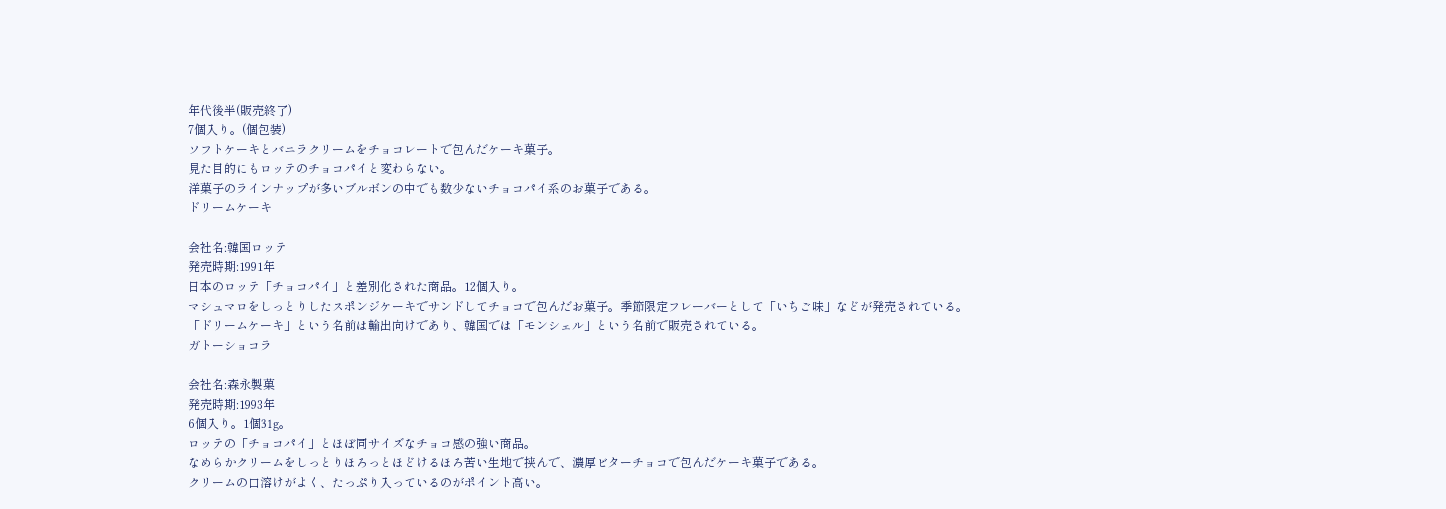年代後半(販売終了)
7個入り。(個包装)
ソフトケーキとバニラクリームをチョコレートで包んだケーキ菓子。
見た目的にもロッテのチョコパイと変わらない。
洋菓子のラインナップが多いブルボンの中でも数少ないチョコパイ系のお菓子である。
ドリームケーキ

会社名:韓国ロッテ
発売時期:1991年
日本のロッテ「チョコパイ」と差別化された商品。12個入り。
マシュマロをしっとりしたスポンジケーキでサンドしてチョコで包んだお菓子。季節限定フレーバーとして「いちご味」などが発売されている。
「ドリームケーキ」という名前は輸出向けであり、韓国では「モンシェル」という名前で販売されている。
ガトーショコラ

会社名:森永製菓
発売時期:1993年
6個入り。1個31g。
ロッテの「チョコパイ」とほぼ同サイズなチョコ感の強い商品。
なめらかクリームをしっとりほろっとほどけるほろ苦い生地で挟んで、濃厚ビターチョコで包んだケーキ菓子である。
クリームの口溶けがよく、たっぷり入っているのがポイント高い。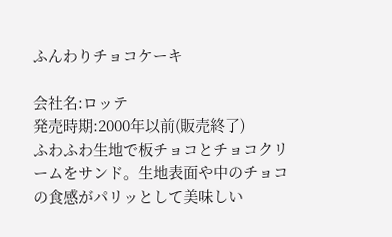ふんわりチョコケーキ

会社名:ロッテ
発売時期:2000年以前(販売終了)
ふわふわ生地で板チョコとチョコクリームをサンド。生地表面や中のチョコの食感がパリッとして美味しい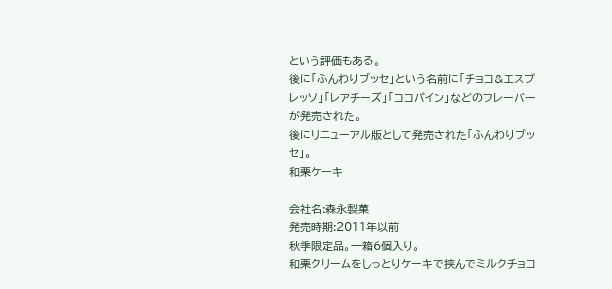という評価もある。
後に「ふんわりブッセ」という名前に「チョコ&エスプレッソ」「レアチーズ」「ココパイン」などのフレーバーが発売された。
後にリニューアル版として発売された「ふんわりブッセ」。
和栗ケーキ

会社名:森永製菓
発売時期:2011年以前
秋季限定品。一箱6個入り。
和栗クリームをしっとりケーキで挟んでミルクチョコ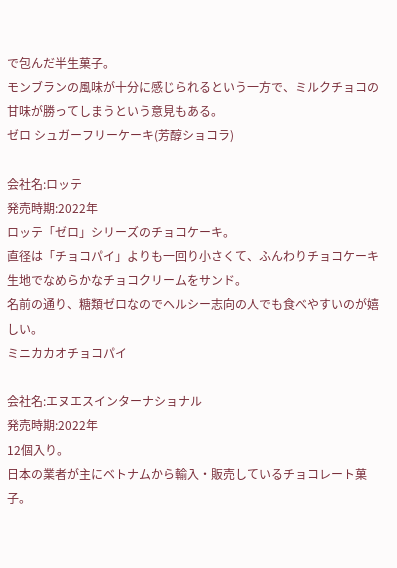で包んだ半生菓子。
モンブランの風味が十分に感じられるという一方で、ミルクチョコの甘味が勝ってしまうという意見もある。
ゼロ シュガーフリーケーキ(芳醇ショコラ)

会社名:ロッテ
発売時期:2022年
ロッテ「ゼロ」シリーズのチョコケーキ。
直径は「チョコパイ」よりも一回り小さくて、ふんわりチョコケーキ生地でなめらかなチョコクリームをサンド。
名前の通り、糖類ゼロなのでヘルシー志向の人でも食べやすいのが嬉しい。
ミニカカオチョコパイ

会社名:エヌエスインターナショナル
発売時期:2022年
12個入り。
日本の業者が主にベトナムから輸入・販売しているチョコレート菓子。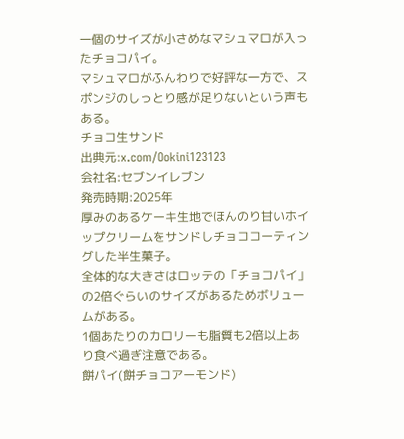一個のサイズが小さめなマシュマロが入ったチョコパイ。
マシュマロがふんわりで好評な一方で、スポンジのしっとり感が足りないという声もある。
チョコ生サンド
出典元:x.com/Ookini123123
会社名:セブンイレブン
発売時期:2025年
厚みのあるケーキ生地でほんのり甘いホイップクリームをサンドしチョココーティングした半生菓子。
全体的な大きさはロッテの「チョコパイ」の2倍ぐらいのサイズがあるためボリュームがある。
1個あたりのカロリーも脂質も2倍以上あり食べ過ぎ注意である。
餅パイ(餅チョコアーモンド)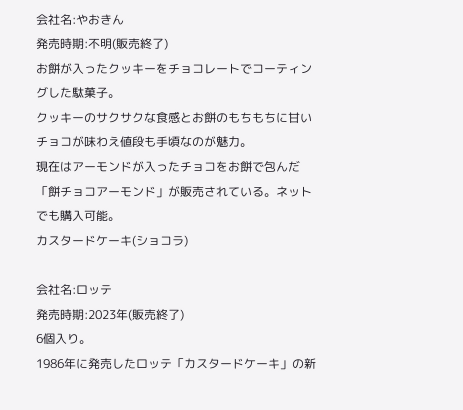会社名:やおきん
発売時期:不明(販売終了)
お餅が入ったクッキーをチョコレートでコーティングした駄菓子。
クッキーのサクサクな食感とお餅のもちもちに甘いチョコが味わえ値段も手頃なのが魅力。
現在はアーモンドが入ったチョコをお餅で包んだ「餅チョコアーモンド」が販売されている。ネットでも購入可能。
カスタードケーキ(ショコラ)

会社名:ロッテ
発売時期:2023年(販売終了)
6個入り。
1986年に発売したロッテ「カスタードケーキ」の新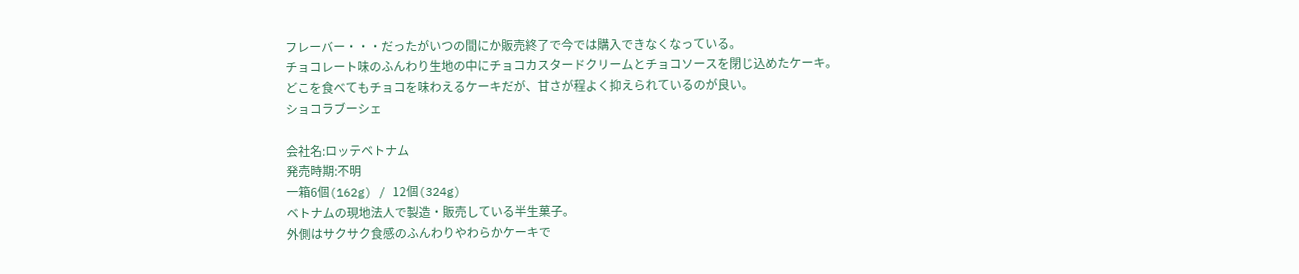フレーバー・・・だったがいつの間にか販売終了で今では購入できなくなっている。
チョコレート味のふんわり生地の中にチョコカスタードクリームとチョコソースを閉じ込めたケーキ。
どこを食べてもチョコを味わえるケーキだが、甘さが程よく抑えられているのが良い。
ショコラブーシェ

会社名:ロッテベトナム
発売時期:不明
一箱6個(162g) / 12個(324g)
ベトナムの現地法人で製造・販売している半生菓子。
外側はサクサク食感のふんわりやわらかケーキで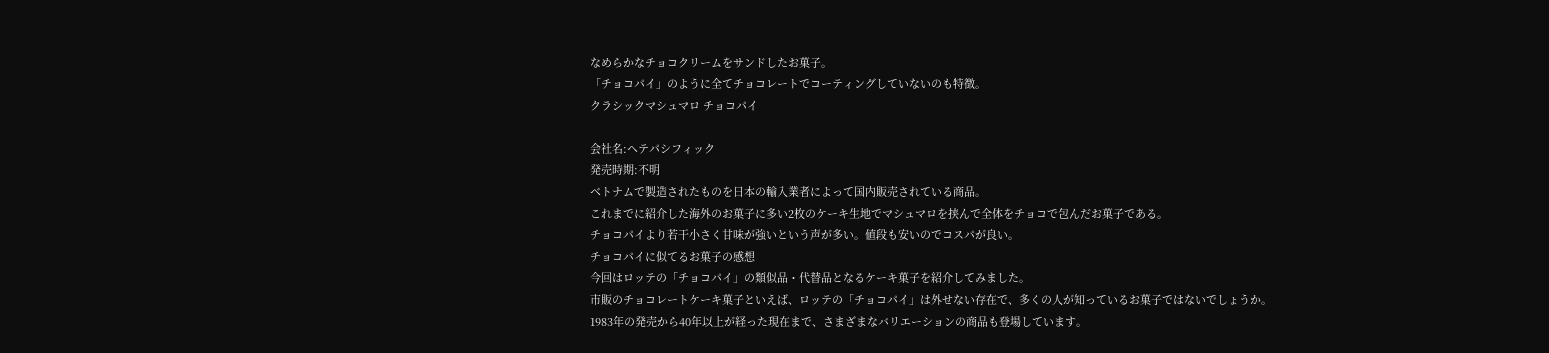なめらかなチョコクリームをサンドしたお菓子。
「チョコパイ」のように全てチョコレートでコーティングしていないのも特徴。
クラシックマシュマロ チョコパイ

会社名:ヘテパシフィック
発売時期:不明
ベトナムで製造されたものを日本の輸入業者によって国内販売されている商品。
これまでに紹介した海外のお菓子に多い2枚のケーキ生地でマシュマロを挟んで全体をチョコで包んだお菓子である。
チョコパイより若干小さく甘味が強いという声が多い。値段も安いのでコスパが良い。
チョコパイに似てるお菓子の感想
今回はロッテの「チョコパイ」の類似品・代替品となるケーキ菓子を紹介してみました。
市販のチョコレートケーキ菓子といえば、ロッテの「チョコパイ」は外せない存在で、多くの人が知っているお菓子ではないでしょうか。
1983年の発売から40年以上が経った現在まで、さまざまなバリエーションの商品も登場しています。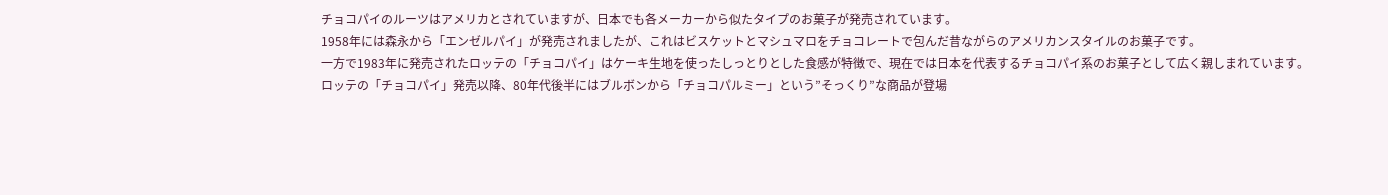チョコパイのルーツはアメリカとされていますが、日本でも各メーカーから似たタイプのお菓子が発売されています。
1958年には森永から「エンゼルパイ」が発売されましたが、これはビスケットとマシュマロをチョコレートで包んだ昔ながらのアメリカンスタイルのお菓子です。
一方で1983年に発売されたロッテの「チョコパイ」はケーキ生地を使ったしっとりとした食感が特徴で、現在では日本を代表するチョコパイ系のお菓子として広く親しまれています。
ロッテの「チョコパイ」発売以降、80年代後半にはブルボンから「チョコパルミー」という”そっくり”な商品が登場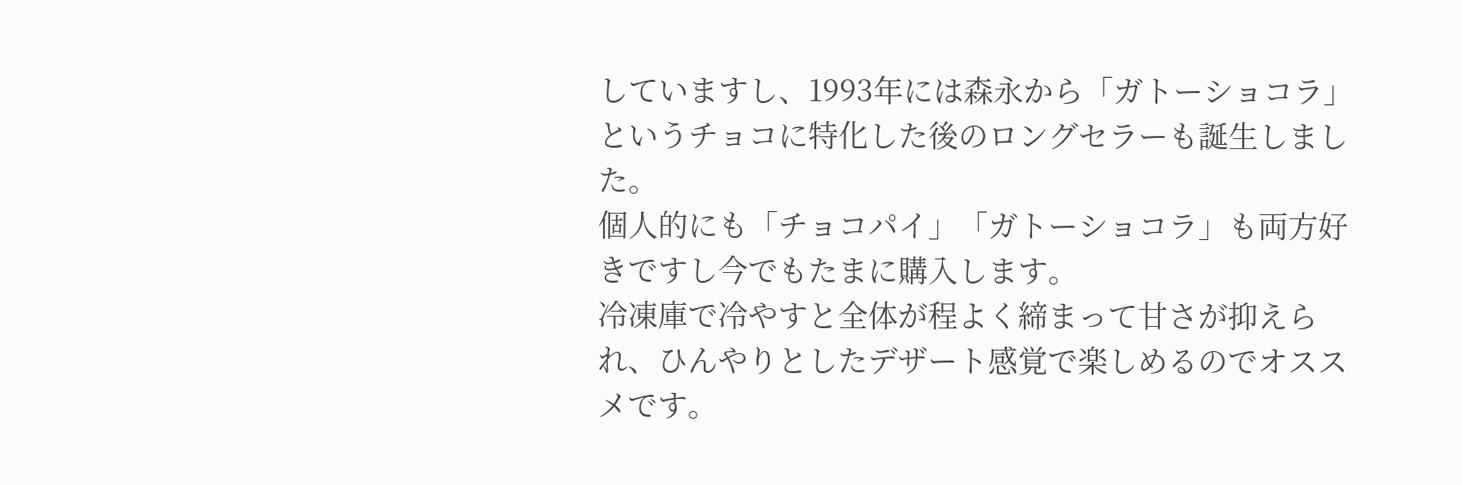していますし、1993年には森永から「ガトーショコラ」というチョコに特化した後のロングセラーも誕生しました。
個人的にも「チョコパイ」「ガトーショコラ」も両方好きですし今でもたまに購入します。
冷凍庫で冷やすと全体が程よく締まって甘さが抑えられ、ひんやりとしたデザート感覚で楽しめるのでオススメです。